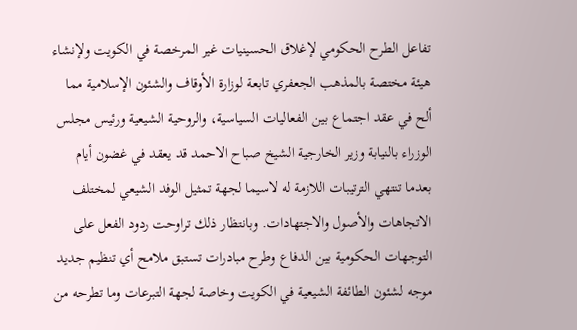تفاعل الطرح الحكومي لإغلاق الحسينيات غير المرخصة في الكويت ولإنشاء هيئة مختصة بالمذهب الجعفري تابعة لوزارة الأوقاف والشئون الإسلامية مما ألح في عقد اجتماع بين الفعاليات السياسية، والروحية الشيعية ورئيس مجلس الوزراء بالنيابة وزير الخارجية الشيخ صباح الاحمد قد يعقد في غضون أيام بعدما تنتهي الترتيبات اللازمة له لاسيما لجهة تمثيل الوفد الشيعي لمختلف الاتجاهات والأصول والاجتهادات. وبانتظار ذلك تراوحت ردود الفعل على التوجهات الحكومية بين الدفاع وطرح مبادرات تستبق ملامح أي تنظيم جديد موجه لشئون الطائفة الشيعية في الكويت وخاصة لجهة التبرعات وما تطرحه من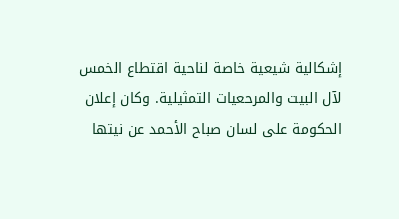إشكالية شيعية خاصة لناحية اقتطاع الخمس لآل البيت والمرحعيات التمثيلية. وكان إعلان الحكومة على لسان صباح الأحمد عن نيتها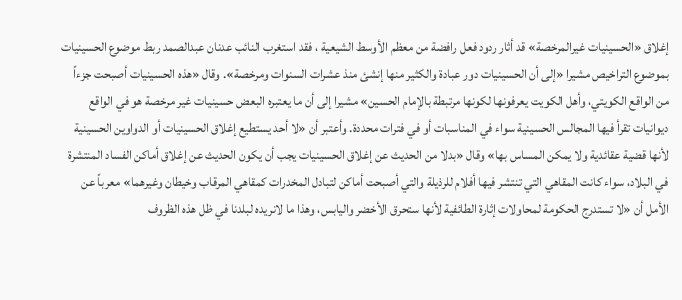إغلاق «الحسينيات غيرالمرخصة» قد أثار ردود فعل رافضة من معظم الأوسط الشيعية ، فقد استغرب النائب عدنان عبدالصمد ربط موضوع الحسينيات بموضوع التراخيص مشيرا «إلى أن الحسينيات دور عبادة والكثير منها إنشئ منذ عشرات السنوات ومرخصة». وقال «هذه الحسينيات أصبحت جزءاً من الواقع الكويتي، وأهل الكويت يعرفونها لكونها مرتبطة بالإمام الحسين» مشيرا إلى أن ما يعتبره البعض حسينيات غير مرخصة هو في الواقع ديوانيات تقرأ فيها المجالس الحسينية سواء في المناسبات أو في فترات محددة. وأعتبر أن «لا أحد يستطيع إغلاق الحسينيات أو الدواوين الحسينية لأنها قضية عقائدية ولا يمكن المساس بها» وقال «بدلا من الحديث عن إغلاق الحسينيات يجب أن يكون الحديث عن إغلاق أماكن الفساد المنتشرة في البلاد، سواء كانت المقاهي التي تنتشر فيها أفلام للرذيلة والتي أصبحت أماكن لتبادل المخدرات كمقاهي المرقاب وخيطان وغيرهما» معرباً عن الأمل أن «لا تستدرج الحكومة لمحاولات إثارة الطائفية لأنها ستحرق الأخضر واليابس، وهذا ما لانريده لبلدنا في ظل هذه الظروف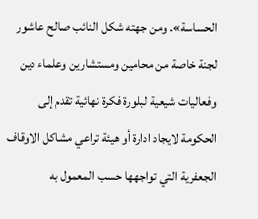الحساسة». ومن جهته شكل النائب صالح عاشور لجنة خاصة من محامين ومستشارين وعلماء دين وفعاليات شيعية لبلورة فكرة نهائية تقدم إلى الحكومة لايجاد ادارة أو هيئة تراعي مشاكل الاوقاف الجعفرية التي تواجهها حسب المعمول به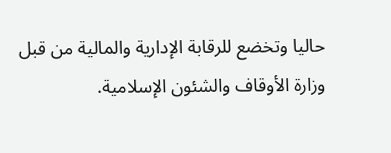حاليا وتخضع للرقابة الإدارية والمالية من قبل وزارة الأوقاف والشئون الإسلامية.